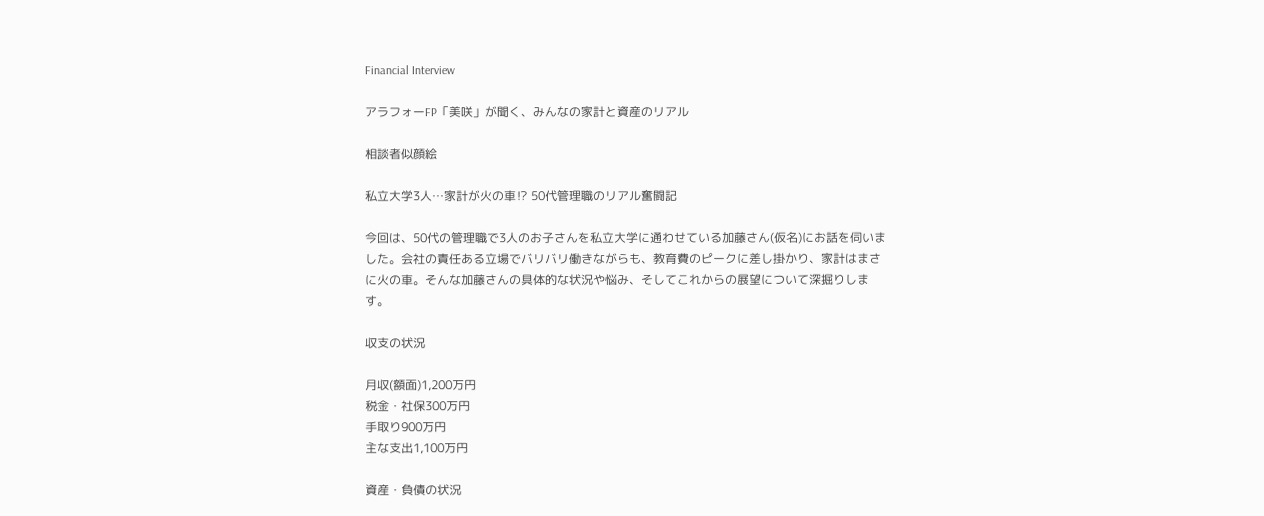Financial Interview

アラフォーFP「美咲」が聞く、みんなの家計と資産のリアル

相談者似顔絵

私立大学3人…家計が火の車⁉ 50代管理職のリアル奮闘記

今回は、50代の管理職で3人のお子さんを私立大学に通わせている加藤さん(仮名)にお話を伺いました。会社の責任ある立場でバリバリ働きながらも、教育費のピークに差し掛かり、家計はまさに火の車。そんな加藤さんの具体的な状況や悩み、そしてこれからの展望について深掘りします。

収支の状況

月収(額面)1,200万円
税金・社保300万円
手取り900万円
主な支出1,100万円

資産・負債の状況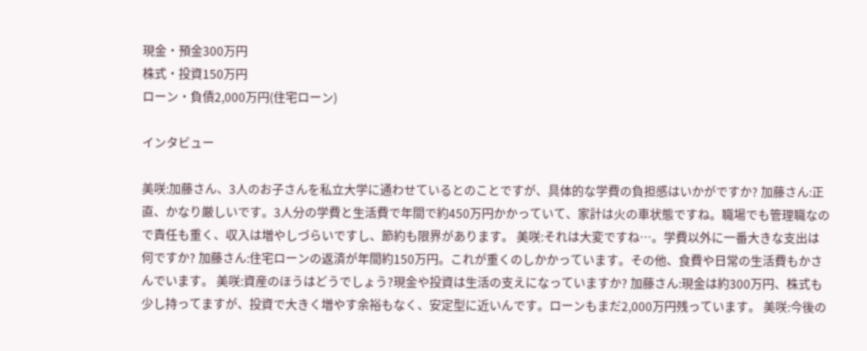現金・預金300万円
株式・投資150万円
ローン・負債2,000万円(住宅ローン)

インタビュー

美咲:加藤さん、3人のお子さんを私立大学に通わせているとのことですが、具体的な学費の負担感はいかがですか? 加藤さん:正直、かなり厳しいです。3人分の学費と生活費で年間で約450万円かかっていて、家計は火の車状態ですね。職場でも管理職なので責任も重く、収入は増やしづらいですし、節約も限界があります。 美咲:それは大変ですね…。学費以外に一番大きな支出は何ですか? 加藤さん:住宅ローンの返済が年間約150万円。これが重くのしかかっています。その他、食費や日常の生活費もかさんでいます。 美咲:資産のほうはどうでしょう?現金や投資は生活の支えになっていますか? 加藤さん:現金は約300万円、株式も少し持ってますが、投資で大きく増やす余裕もなく、安定型に近いんです。ローンもまだ2,000万円残っています。 美咲:今後の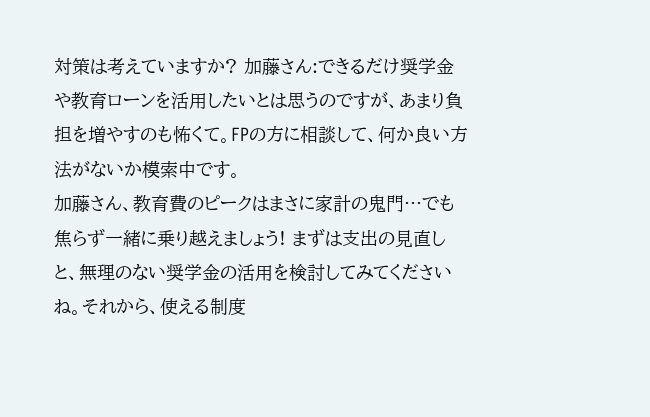対策は考えていますか? 加藤さん:できるだけ奨学金や教育ローンを活用したいとは思うのですが、あまり負担を増やすのも怖くて。FPの方に相談して、何か良い方法がないか模索中です。
加藤さん、教育費のピークはまさに家計の鬼門…でも焦らず一緒に乗り越えましょう! まずは支出の見直しと、無理のない奨学金の活用を検討してみてくださいね。それから、使える制度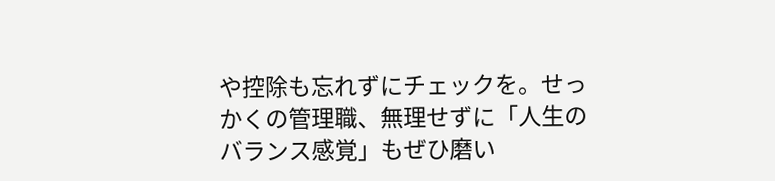や控除も忘れずにチェックを。せっかくの管理職、無理せずに「人生のバランス感覚」もぜひ磨い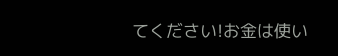てください!お金は使い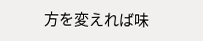方を変えれば味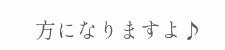方になりますよ♪